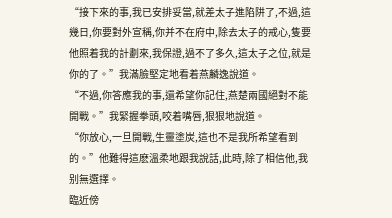“接下來的事,我已安排妥當,就差太子進陷阱了,不過,這幾日,你要對外宣稱,你并不在府中,除去太子的戒心,隻要他照着我的計劃來,我保證,過不了多久,這太子之位,就是你的了。”我滿臉堅定地看着燕麟逸說道。
“不過,你答應我的事,還希望你記住,燕楚兩國絕對不能開戰。”我緊握拳頭,咬着嘴唇,狠狠地說道。
“你放心,一旦開戰,生靈塗炭,這也不是我所希望看到的。”他難得這麽溫柔地跟我說話,此時,除了相信他,我别無選擇。
臨近傍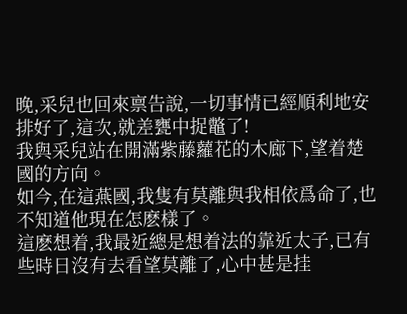晚,采兒也回來禀告說,一切事情已經順利地安排好了,這次,就差甕中捉鼈了!
我與采兒站在開滿紫藤蘿花的木廊下,望着楚國的方向。
如今,在這燕國,我隻有莫離與我相依爲命了,也不知道他現在怎麽樣了。
這麽想着,我最近總是想着法的靠近太子,已有些時日沒有去看望莫離了,心中甚是挂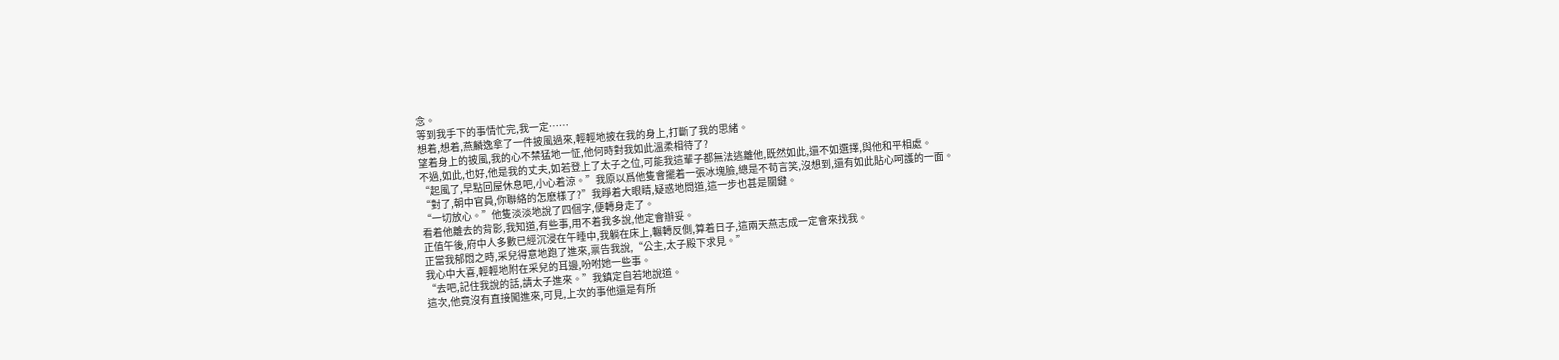念。
等到我手下的事情忙完,我一定……
想着,想着,燕麟逸拿了一件披風過來,輕輕地披在我的身上,打斷了我的思緒。
望着身上的披風,我的心不禁猛地一怔,他何時對我如此溫柔相待了?
不過,如此,也好,他是我的丈夫,如若登上了太子之位,可能我這輩子都無法逃離他,既然如此,還不如選擇,與他和平相處。
“起風了,早點回屋休息吧,小心着涼。”我原以爲他隻會擺着一張冰塊臉,總是不苟言笑,沒想到,還有如此貼心呵護的一面。
“對了,朝中官員,你聯絡的怎麽樣了?”我睜着大眼睛,疑惑地問道,這一步也甚是關鍵。
“一切放心。”他隻淡淡地說了四個字,便轉身走了。
看着他離去的背影,我知道,有些事,用不着我多說,他定會辦妥。
正值午後,府中人多數已經沉浸在午睡中,我躺在床上,輾轉反側,算着日子,這兩天燕志成一定會來找我。
正當我郁悶之時,采兒得意地跑了進來,禀告我說,“公主,太子殿下求見。”
我心中大喜,輕輕地附在采兒的耳邊,吩咐她一些事。
“去吧,記住我說的話,請太子進來。”我鎮定自若地說道。
這次,他竟沒有直接闖進來,可見,上次的事他還是有所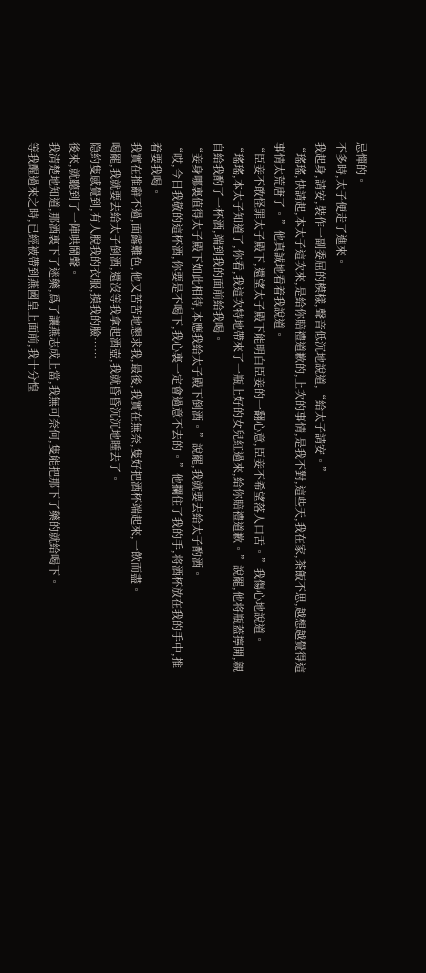忌憚的。
不多時,太子便走了進來。
我起身,請安,裝作一副委屈的模樣,聲音低沉地說道,“給太子請安。”
“瑤瑤,快請起,本太子這次來,是給你賠禮道歉的,上次的事情,是我不對,這些天,我在家,茶飯不思,越想越覺得這事情太荒唐了。”他真誠地看着我說道。
“臣妾不敢怪罪太子殿下,還望太子殿下能明白臣妾的一翻心意,臣妾不希望落人口舌。”我傷心地說道。
“瑤瑤,本太子知道了,你看,我這次特地帶來了一瓶上好的女兒紅過來,給你賠禮道歉。”說罷,他将瓶蓋擰開,親自給我酌了一杯酒,端到我的面前給我喝。
“妾身哪裏值得太子殿下如此相待,本應我給太子殿下倒酒。”說罷,我就要去給太子酌酒。
“哎,今日我敬的這杯酒,你要是不喝下,我心裏一定會過意不去的。”他攔住了我的手,将酒杯放在我的手中,推着要我喝。
我實在推辭不過,面露難色,他又苦苦地懇求我,最後,我實在無奈,隻好把酒杯端起來,一飲而盡。
喝罷,我就要去給太子倒酒,還沒等我拿起酒壺,我就昏昏沉沉地睡去了。
隐約隻感覺到,有人脫我的衣服,摸我的臉……
後來,就聽到了一陣哄鬧聲。
我清楚地知道,那酒裏下了迷藥,爲了讓燕志成上當,我無可奈何,隻能把那下了藥的就給喝下。
等我醒過來之時,已經被帶到燕國皇上面前,我十分惶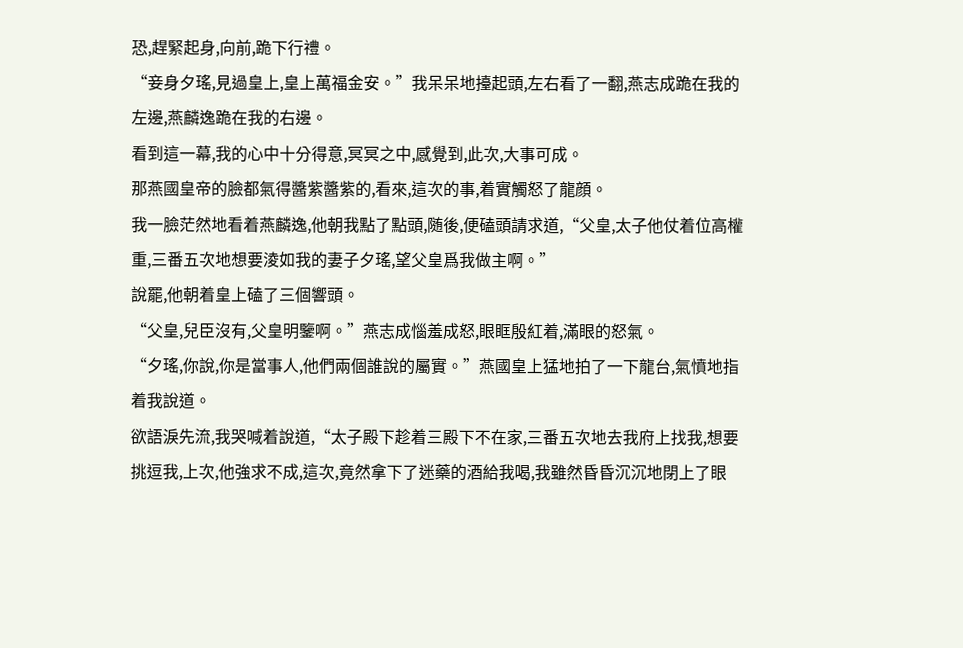恐,趕緊起身,向前,跪下行禮。
“妾身夕瑤,見過皇上,皇上萬福金安。”我呆呆地擡起頭,左右看了一翻,燕志成跪在我的左邊,燕麟逸跪在我的右邊。
看到這一幕,我的心中十分得意,冥冥之中,感覺到,此次,大事可成。
那燕國皇帝的臉都氣得醬紫醬紫的,看來,這次的事,着實觸怒了龍顔。
我一臉茫然地看着燕麟逸,他朝我點了點頭,随後,便磕頭請求道,“父皇,太子他仗着位高權重,三番五次地想要淩如我的妻子夕瑤,望父皇爲我做主啊。”
說罷,他朝着皇上磕了三個響頭。
“父皇,兒臣沒有,父皇明鑒啊。”燕志成惱羞成怒,眼眶殷紅着,滿眼的怒氣。
“夕瑤,你說,你是當事人,他們兩個誰說的屬實。”燕國皇上猛地拍了一下龍台,氣憤地指着我說道。
欲語淚先流,我哭喊着說道,“太子殿下趁着三殿下不在家,三番五次地去我府上找我,想要挑逗我,上次,他強求不成,這次,竟然拿下了迷藥的酒給我喝,我雖然昏昏沉沉地閉上了眼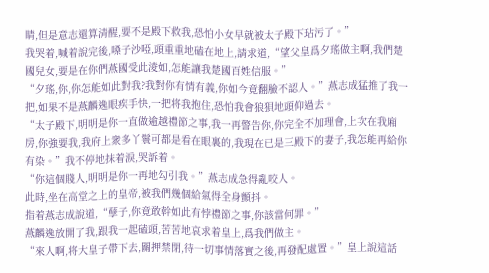睛,但是意志還算清醒,要不是殿下救我,恐怕小女早就被太子殿下玷污了。”
我哭着,喊着說完後,嗓子沙啞,頭重重地磕在地上,請求道,“望父皇爲夕瑤做主啊,我們楚國兒女,要是在你們燕國受此淩如,怎能讓我楚國百姓信服。”
“夕瑤,你,你怎能如此對我?我對你有情有義,你如今竟翻臉不認人。”燕志成猛推了我一把,如果不是燕麟逸眼疾手快,一把将我抱住,恐怕我會狼狽地頭仰過去。
“太子殿下,明明是你一直做逾越禮節之事,我一再警告你,你完全不加理會,上次在我廂房,你強要我,我府上衆多丫鬟可都是看在眼裏的,我現在已是三殿下的妻子,我怎能再給你有染。”我不停地抹着淚,哭訴着。
“你這個賤人,明明是你一再地勾引我。”燕志成急得亂咬人。
此時,坐在高堂之上的皇帝,被我們幾個給氣得全身顫抖。
指着燕志成說道,“孽子,你竟敢幹如此有悖禮節之事,你該當何罪。”
燕麟逸放開了我,跟我一起磕頭,苦苦地哀求着皇上,爲我們做主。
“來人啊,将大皇子帶下去,關押禁閉,待一切事情落實之後,再發配處置。”皇上說這話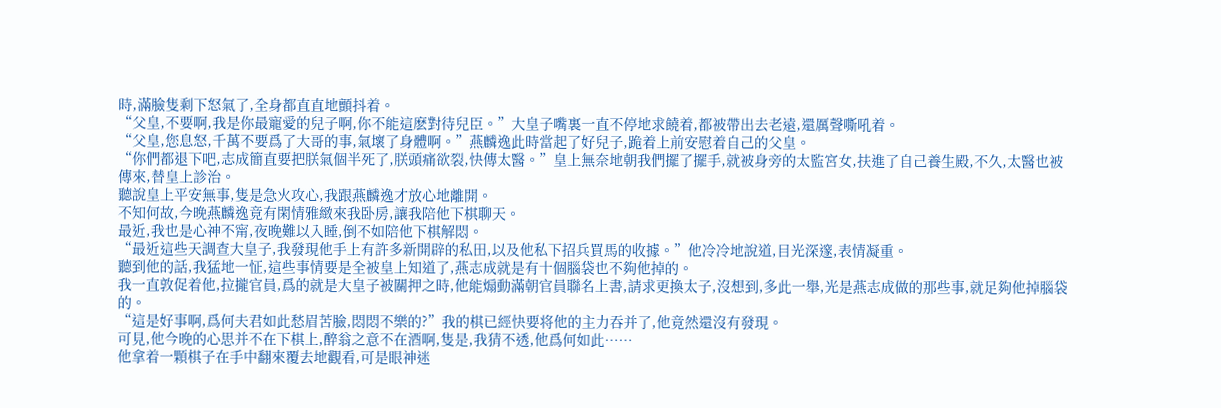時,滿臉隻剩下怒氣了,全身都直直地顫抖着。
“父皇,不要啊,我是你最寵愛的兒子啊,你不能這麽對待兒臣。”大皇子嘴裏一直不停地求饒着,都被帶出去老遠,還厲聲嘶吼着。
“父皇,您息怒,千萬不要爲了大哥的事,氣壞了身體啊。”燕麟逸此時當起了好兒子,跪着上前安慰着自己的父皇。
“你們都退下吧,志成簡直要把朕氣個半死了,朕頭痛欲裂,快傳太醫。”皇上無奈地朝我們擺了擺手,就被身旁的太監宮女,扶進了自己養生殿,不久,太醫也被傳來,替皇上診治。
聽說皇上平安無事,隻是急火攻心,我跟燕麟逸才放心地離開。
不知何故,今晚燕麟逸竟有閑情雅緻來我卧房,讓我陪他下棋聊天。
最近,我也是心神不甯,夜晚難以入睡,倒不如陪他下棋解悶。
“最近這些天調查大皇子,我發現他手上有許多新開辟的私田,以及他私下招兵買馬的收據。”他冷冷地說道,目光深邃,表情凝重。
聽到他的話,我猛地一怔,這些事情要是全被皇上知道了,燕志成就是有十個腦袋也不夠他掉的。
我一直敦促着他,拉攏官員,爲的就是大皇子被關押之時,他能煽動滿朝官員聯名上書,請求更換太子,沒想到,多此一舉,光是燕志成做的那些事,就足夠他掉腦袋的。
“這是好事啊,爲何夫君如此愁眉苦臉,悶悶不樂的?”我的棋已經快要将他的主力吞并了,他竟然還沒有發現。
可見,他今晚的心思并不在下棋上,醉翁之意不在酒啊,隻是,我猜不透,他爲何如此……
他拿着一顆棋子在手中翻來覆去地觀看,可是眼神迷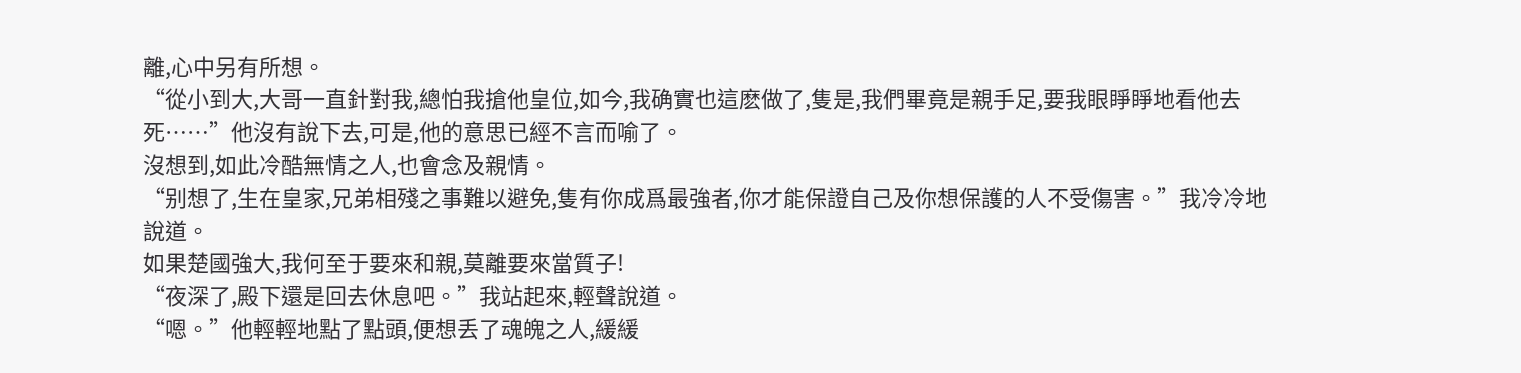離,心中另有所想。
“從小到大,大哥一直針對我,總怕我搶他皇位,如今,我确實也這麽做了,隻是,我們畢竟是親手足,要我眼睜睜地看他去死……”他沒有說下去,可是,他的意思已經不言而喻了。
沒想到,如此冷酷無情之人,也會念及親情。
“别想了,生在皇家,兄弟相殘之事難以避免,隻有你成爲最強者,你才能保證自己及你想保護的人不受傷害。”我冷冷地說道。
如果楚國強大,我何至于要來和親,莫離要來當質子!
“夜深了,殿下還是回去休息吧。”我站起來,輕聲說道。
“嗯。”他輕輕地點了點頭,便想丢了魂魄之人,緩緩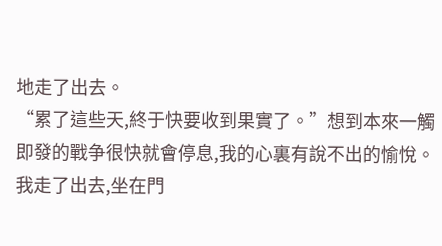地走了出去。
“累了這些天,終于快要收到果實了。”想到本來一觸即發的戰争很快就會停息,我的心裏有說不出的愉悅。
我走了出去,坐在門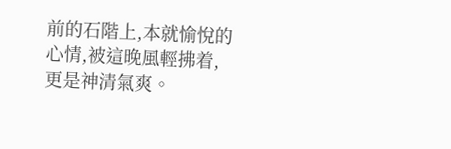前的石階上,本就愉悅的心情,被這晚風輕拂着,更是神清氣爽。